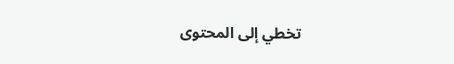تخطي إلى المحتوى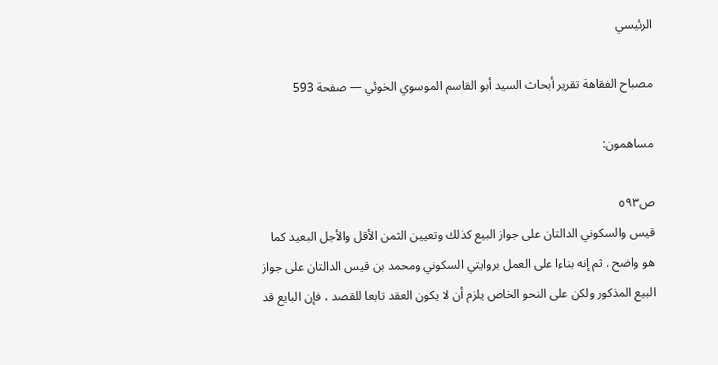الرئيسي

مصباح الفقاهة تقرير أبحاث السيد أبو القاسم الموسوي الخوئي — صفحة 593

مساهمون:

ص٥٩٣
قيس والسكوني الدالتان على جواز البيع كذلك وتعيين الثمن الأقل والأجل البعيد كما هو واضح . ثم إنه بناءا على العمل بروايتي السكوني ومحمد بن قيس الدالتان على جواز البيع المذكور ولكن على النحو الخاص يلزم أن لا يكون العقد تابعا للقصد ، فإن البايع قد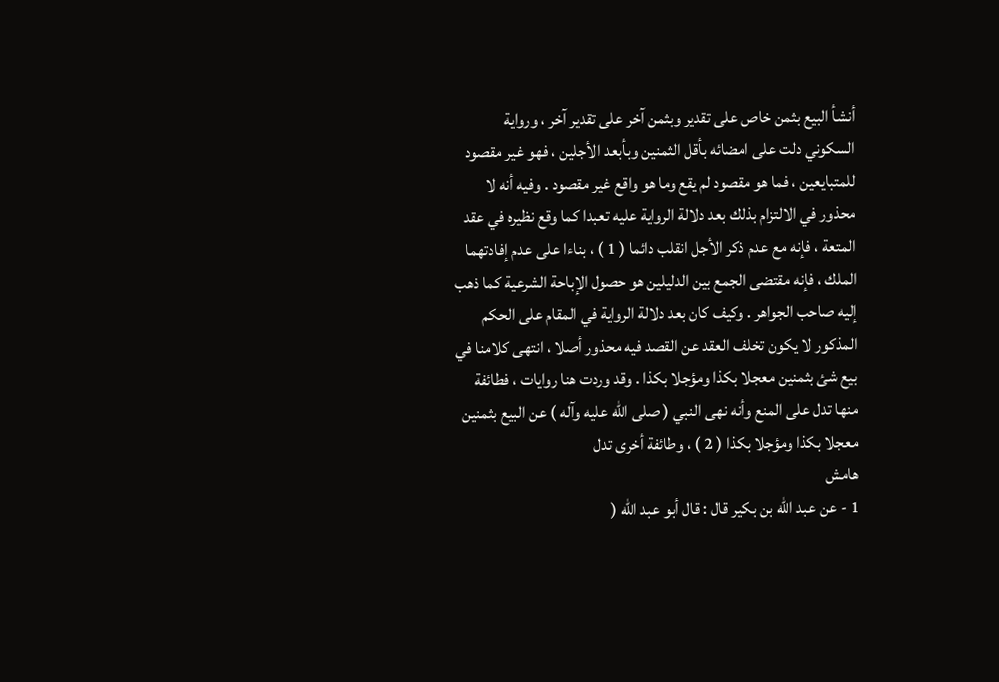أنشأ البيع بثمن خاص على تقدير وبثمن آخر على تقدير آخر ، ورواية السكوني دلت على امضائه بأقل الثمنين وبأبعد الأجلين ، فهو غير مقصود للمتبايعين ، فما هو مقصود لم يقع وما هو واقع غير مقصود . وفيه أنه لا محذور في الالتزام بذلك بعد دلالة الرواية عليه تعبدا كما وقع نظيره في عقد المتعة ، فإنه مع عدم ذكر الأجل انقلب دائما ( 1 ) ، بناءا على عدم إفادتهما الملك ، فإنه مقتضى الجمع بين الدليلين هو حصول الإباحة الشرعية كما ذهب إليه صاحب الجواهر . وكيف كان بعد دلالة الرواية في المقام على الحكم المذكور لا يكون تخلف العقد عن القصد فيه محذور أصلا ، انتهى كلامنا في بيع شئ بثمنين معجلا بكذا ومؤجلا بكذا . وقد وردت هنا روايات ، فطائفة منها تدل على المنع وأنه نهى النبي ( صلى الله عليه وآله ) عن البيع بثمنين معجلا بكذا ومؤجلا بكذا ( 2 ) ، وطائفة أخرى تدل
هامش
1 - عن عبد الله بن بكير قال : قال أبو عبد الله (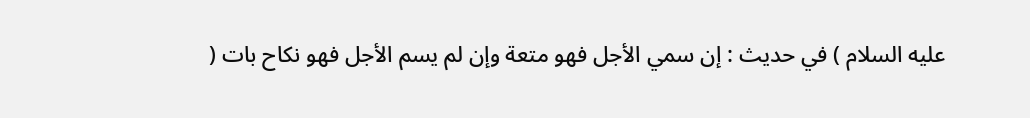عليه السلام ) في حديث : إن سمي الأجل فهو متعة وإن لم يسم الأجل فهو نكاح بات (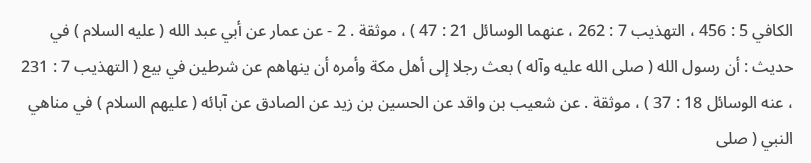الكافي 5 : 456 ، التهذيب 7 : 262 ، عنهما الوسائل 21 : 47 ) ، موثقة . 2 - عن عمار عن أبي عبد الله ( عليه السلام ) في حديث : أن رسول الله ( صلى الله عليه وآله ) بعث رجلا إلى أهل مكة وأمره أن ينهاهم عن شرطين في بيع ( التهذيب 7 : 231 ، عنه الوسائل 18 : 37 ) ، موثقة . عن شعيب بن واقد عن الحسين بن زيد عن الصادق عن آبائه ( عليهم السلام ) في مناهي النبي ( صلى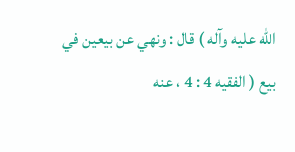الله عليه وآله ) قال : ونهي عن بيعين في بيع ( الفقيه 4 : 4 ، عنه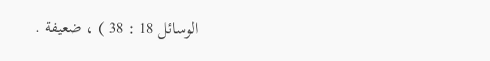الوسائل 18 : 38 ) ، ضعيفة .